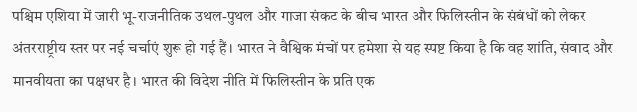पश्चिम एशिया में जारी भू-राजनीतिक उथल-पुथल और गाजा संकट के बीच भारत और फिलिस्तीन के संबंधों को लेकर अंतरराष्ट्रीय स्तर पर नई चर्चाएं शुरू हो गई हैं। भारत ने वैश्विक मंचों पर हमेशा से यह स्पष्ट किया है कि वह शांति, संवाद और मानवीयता का पक्षधर है। भारत की विदेश नीति में फिलिस्तीन के प्रति एक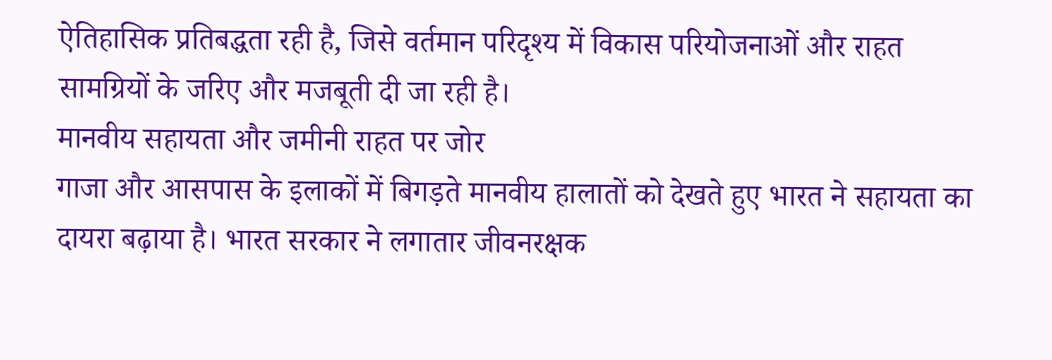ऐतिहासिक प्रतिबद्धता रही है, जिसे वर्तमान परिदृश्य में विकास परियोजनाओं और राहत सामग्रियों के जरिए और मजबूती दी जा रही है।
मानवीय सहायता और जमीनी राहत पर जोर
गाजा और आसपास के इलाकों में बिगड़ते मानवीय हालातों को देखते हुए भारत ने सहायता का दायरा बढ़ाया है। भारत सरकार ने लगातार जीवनरक्षक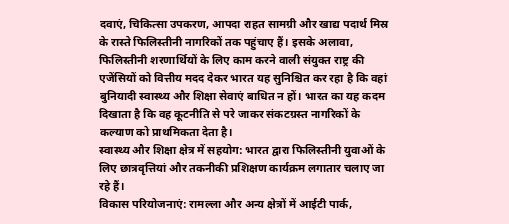दवाएं, चिकित्सा उपकरण, आपदा राहत सामग्री और खाद्य पदार्थ मिस्र के रास्ते फिलिस्तीनी नागरिकों तक पहुंचाए हैं। इसके अलावा, फिलिस्तीनी शरणार्थियों के लिए काम करने वाली संयुक्त राष्ट्र की एजेंसियों को वित्तीय मदद देकर भारत यह सुनिश्चित कर रहा है कि वहां बुनियादी स्वास्थ्य और शिक्षा सेवाएं बाधित न हों। भारत का यह कदम दिखाता है कि वह कूटनीति से परे जाकर संकटग्रस्त नागरिकों के कल्याण को प्राथमिकता देता है।
स्वास्थ्य और शिक्षा क्षेत्र में सहयोग: भारत द्वारा फिलिस्तीनी युवाओं के लिए छात्रवृत्तियां और तकनीकी प्रशिक्षण कार्यक्रम लगातार चलाए जा रहे हैं।
विकास परियोजनाएं: रामल्ला और अन्य क्षेत्रों में आईटी पार्क,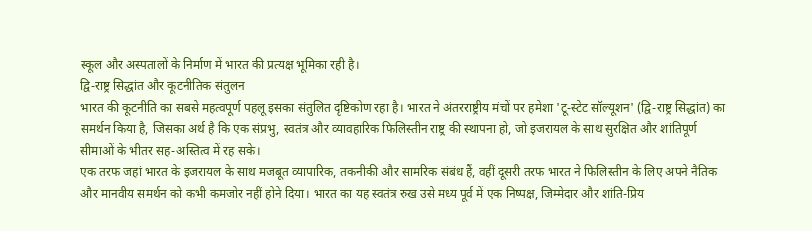स्कूल और अस्पतालों के निर्माण में भारत की प्रत्यक्ष भूमिका रही है।
द्वि-राष्ट्र सिद्धांत और कूटनीतिक संतुलन
भारत की कूटनीति का सबसे महत्वपूर्ण पहलू इसका संतुलित दृष्टिकोण रहा है। भारत ने अंतरराष्ट्रीय मंचों पर हमेशा 'टू-स्टेट सॉल्यूशन' (द्वि-राष्ट्र सिद्धांत) का समर्थन किया है, जिसका अर्थ है कि एक संप्रभु, स्वतंत्र और व्यावहारिक फिलिस्तीन राष्ट्र की स्थापना हो, जो इजरायल के साथ सुरक्षित और शांतिपूर्ण सीमाओं के भीतर सह-अस्तित्व में रह सके।
एक तरफ जहां भारत के इजरायल के साथ मजबूत व्यापारिक, तकनीकी और सामरिक संबंध हैं, वहीं दूसरी तरफ भारत ने फिलिस्तीन के लिए अपने नैतिक और मानवीय समर्थन को कभी कमजोर नहीं होने दिया। भारत का यह स्वतंत्र रुख उसे मध्य पूर्व में एक निष्पक्ष, जिम्मेदार और शांति-प्रिय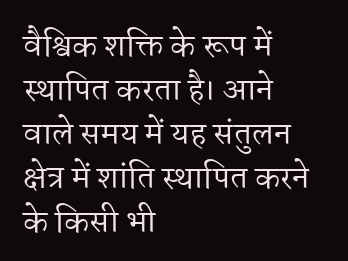वैश्विक शक्ति के रूप में स्थापित करता है। आने वाले समय में यह संतुलन क्षेत्र में शांति स्थापित करने के किसी भी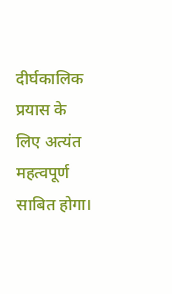दीर्घकालिक प्रयास के लिए अत्यंत महत्वपूर्ण साबित होगा।